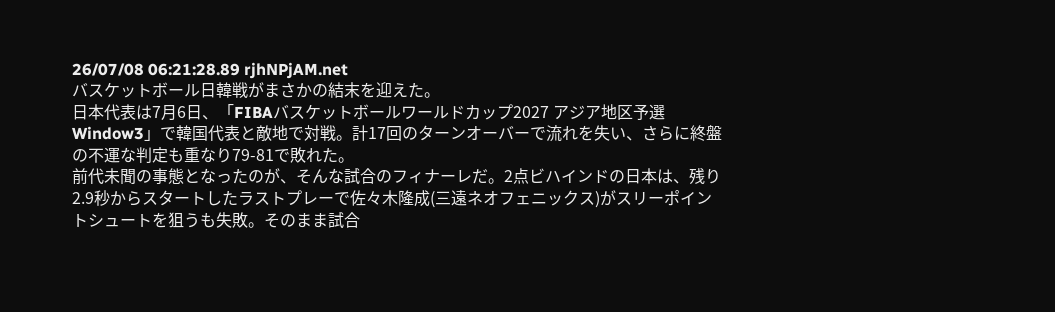26/07/08 06:21:28.89 rjhNPjAM.net
バスケットボール日韓戦がまさかの結末を迎えた。
日本代表は7月6日、「FIBAバスケットボールワールドカップ2027 アジア地区予選 Window3」で韓国代表と敵地で対戦。計17回のターンオーバーで流れを失い、さらに終盤の不運な判定も重なり79-81で敗れた。
前代未聞の事態となったのが、そんな試合のフィナーレだ。2点ビハインドの日本は、残り2.9秒からスタートしたラストプレーで佐々木隆成(三遠ネオフェニックス)がスリーポイントシュートを狙うも失敗。そのまま試合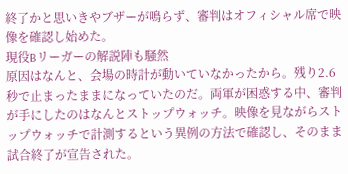終了かと思いきやブザーが鳴らず、審判はオフィシャル席で映像を確認し始めた。
現役Bリーガーの解説陣も騒然
原因はなんと、会場の時計が動いていなかったから。残り2.6秒で止まったままになっていたのだ。両軍が困惑する中、審判が手にしたのはなんとストップウォッチ。映像を見ながらストップウォッチで計測するという異例の方法で確認し、そのまま試合終了が宣告された。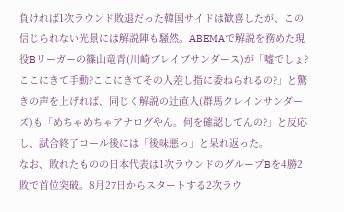負ければ1次ラウンド敗退だった韓国サイドは歓喜したが、この信じられない光景には解説陣も騒然。ABEMAで解説を務めた現役Bリーガーの篠山竜青(川崎ブレイブサンダース)が「嘘でしょ?ここにきて手動?ここにきてその人差し指に委ねられるの?」と驚きの声を上げれば、同じく解説の辻直人(群馬クレインサンダーズ)も「めちゃめちゃアナログやん。何を確認してんの?」と反応し、試合終了コール後には「後味悪っ」と呆れ返った。
なお、敗れたものの日本代表は1次ラウンドのグループBを4勝2敗で首位突破。8月27日からスタートする2次ラウ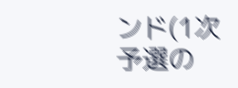ンド(1次予選の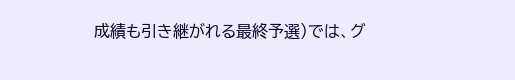成績も引き継がれる最終予選)では、グ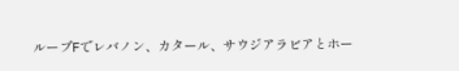ループFでレバノン、カタール、サウジアラビアとホー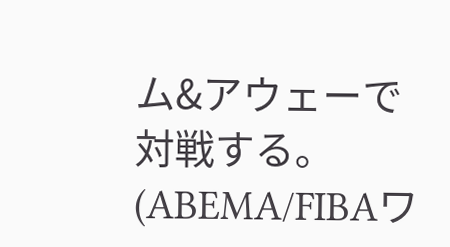ム&アウェーで対戦する。
(ABEMA/FIBAワ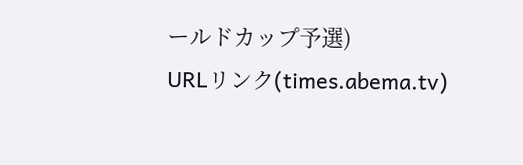ールドカップ予選)
URLリンク(times.abema.tv)